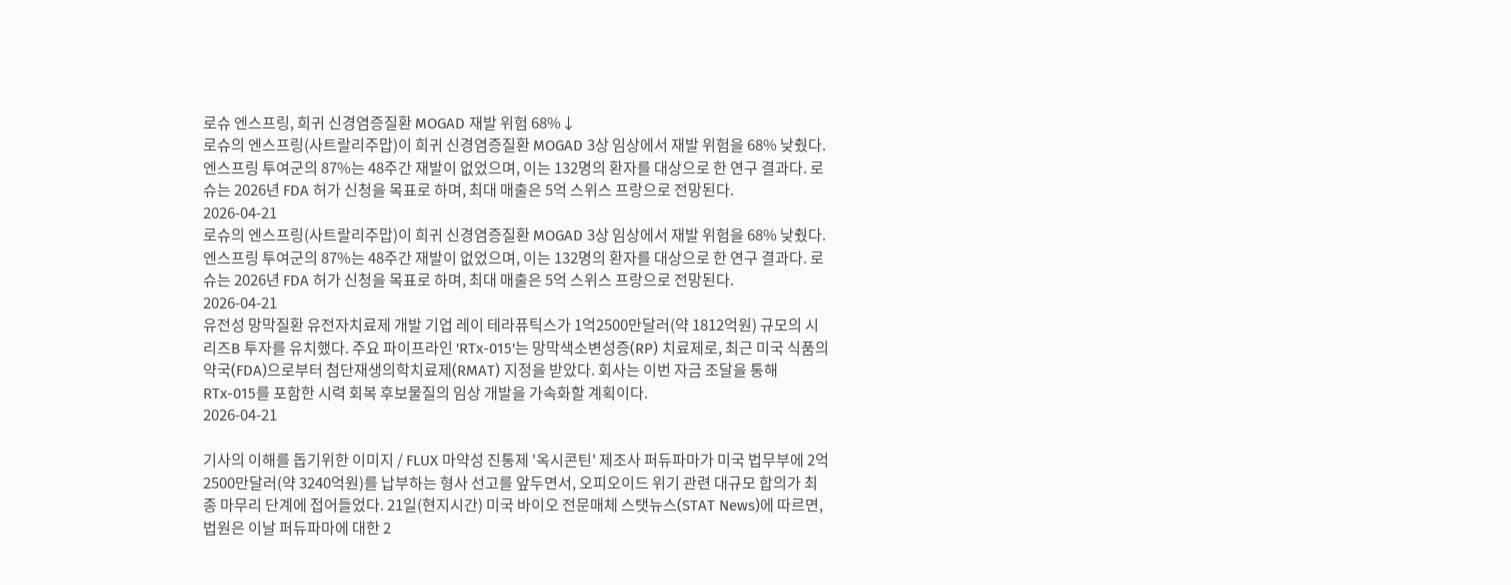로슈 엔스프링, 희귀 신경염증질환 MOGAD 재발 위험 68%↓
로슈의 엔스프링(사트랄리주맙)이 희귀 신경염증질환 MOGAD 3상 임상에서 재발 위험을 68% 낮췄다. 엔스프링 투여군의 87%는 48주간 재발이 없었으며, 이는 132명의 환자를 대상으로 한 연구 결과다. 로슈는 2026년 FDA 허가 신청을 목표로 하며, 최대 매출은 5억 스위스 프랑으로 전망된다.
2026-04-21
로슈의 엔스프링(사트랄리주맙)이 희귀 신경염증질환 MOGAD 3상 임상에서 재발 위험을 68% 낮췄다. 엔스프링 투여군의 87%는 48주간 재발이 없었으며, 이는 132명의 환자를 대상으로 한 연구 결과다. 로슈는 2026년 FDA 허가 신청을 목표로 하며, 최대 매출은 5억 스위스 프랑으로 전망된다.
2026-04-21
유전성 망막질환 유전자치료제 개발 기업 레이 테라퓨틱스가 1억2500만달러(약 1812억원) 규모의 시리즈B 투자를 유치했다. 주요 파이프라인 'RTx-015'는 망막색소변성증(RP) 치료제로, 최근 미국 식품의약국(FDA)으로부터 첨단재생의학치료제(RMAT) 지정을 받았다. 회사는 이번 자금 조달을 통해 RTx-015를 포함한 시력 회복 후보물질의 임상 개발을 가속화할 계획이다.
2026-04-21

기사의 이해를 돕기위한 이미지 / FLUX 마약성 진통제 '옥시콘틴' 제조사 퍼듀파마가 미국 법무부에 2억2500만달러(약 3240억원)를 납부하는 형사 선고를 앞두면서, 오피오이드 위기 관련 대규모 합의가 최종 마무리 단계에 접어들었다. 21일(현지시간) 미국 바이오 전문매체 스탯뉴스(STAT News)에 따르면, 법원은 이날 퍼듀파마에 대한 2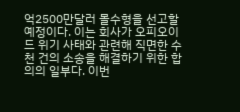억2500만달러 몰수형을 선고할 예정이다. 이는 회사가 오피오이드 위기 사태와 관련해 직면한 수천 건의 소송을 해결하기 위한 합의의 일부다. 이번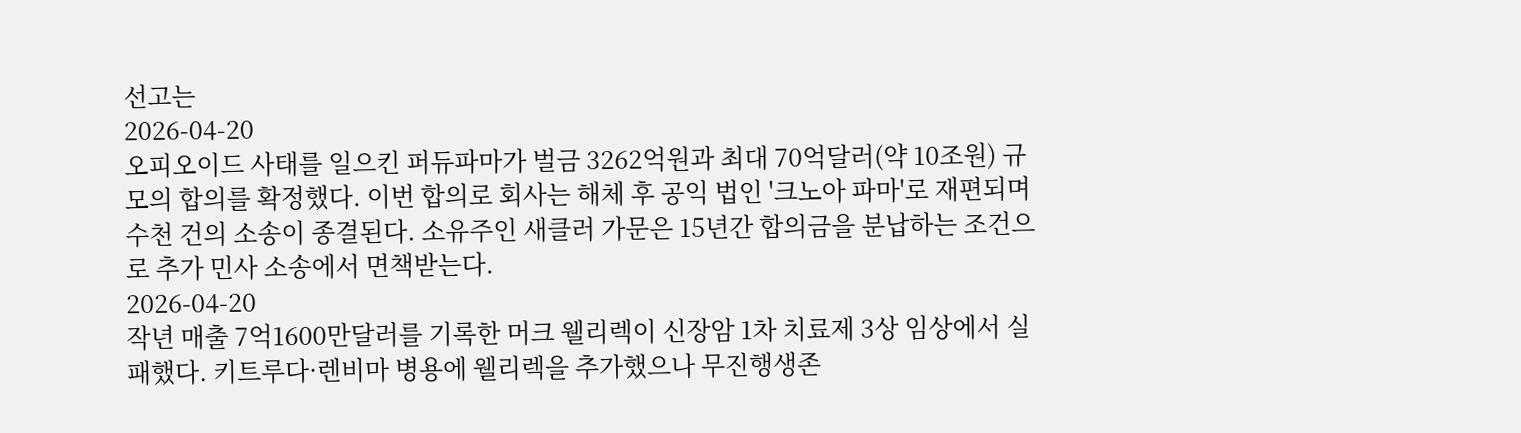선고는
2026-04-20
오피오이드 사태를 일으킨 퍼듀파마가 벌금 3262억원과 최대 70억달러(약 10조원) 규모의 합의를 확정했다. 이번 합의로 회사는 해체 후 공익 법인 '크노아 파마'로 재편되며 수천 건의 소송이 종결된다. 소유주인 새클러 가문은 15년간 합의금을 분납하는 조건으로 추가 민사 소송에서 면책받는다.
2026-04-20
작년 매출 7억1600만달러를 기록한 머크 웰리렉이 신장암 1차 치료제 3상 임상에서 실패했다. 키트루다·렌비마 병용에 웰리렉을 추가했으나 무진행생존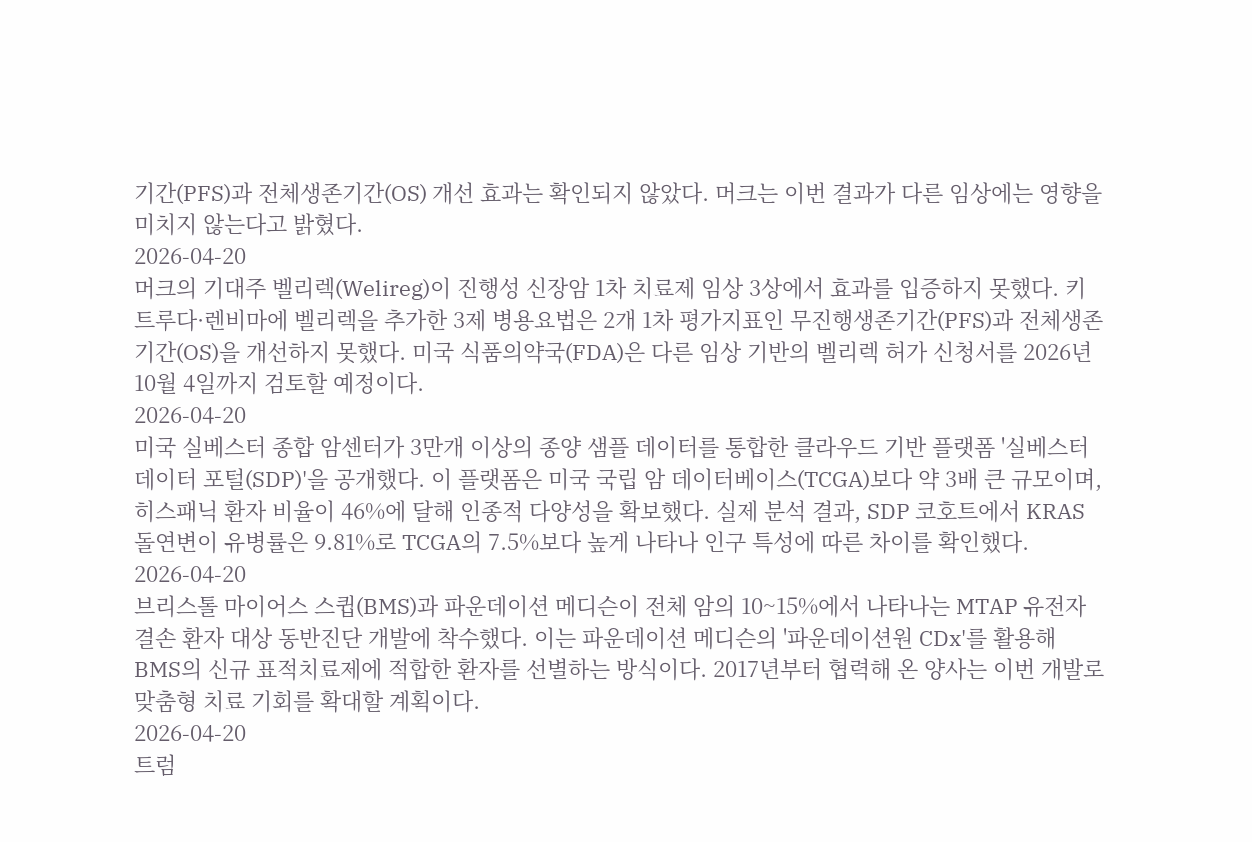기간(PFS)과 전체생존기간(OS) 개선 효과는 확인되지 않았다. 머크는 이번 결과가 다른 임상에는 영향을 미치지 않는다고 밝혔다.
2026-04-20
머크의 기대주 벨리렉(Welireg)이 진행성 신장암 1차 치료제 임상 3상에서 효과를 입증하지 못했다. 키트루다·렌비마에 벨리렉을 추가한 3제 병용요법은 2개 1차 평가지표인 무진행생존기간(PFS)과 전체생존기간(OS)을 개선하지 못했다. 미국 식품의약국(FDA)은 다른 임상 기반의 벨리렉 허가 신청서를 2026년 10월 4일까지 검토할 예정이다.
2026-04-20
미국 실베스터 종합 암센터가 3만개 이상의 종양 샘플 데이터를 통합한 클라우드 기반 플랫폼 '실베스터 데이터 포털(SDP)'을 공개했다. 이 플랫폼은 미국 국립 암 데이터베이스(TCGA)보다 약 3배 큰 규모이며, 히스패닉 환자 비율이 46%에 달해 인종적 다양성을 확보했다. 실제 분석 결과, SDP 코호트에서 KRAS 돌연변이 유병률은 9.81%로 TCGA의 7.5%보다 높게 나타나 인구 특성에 따른 차이를 확인했다.
2026-04-20
브리스톨 마이어스 스큅(BMS)과 파운데이션 메디슨이 전체 암의 10~15%에서 나타나는 MTAP 유전자 결손 환자 대상 동반진단 개발에 착수했다. 이는 파운데이션 메디슨의 '파운데이션원 CDx'를 활용해 BMS의 신규 표적치료제에 적합한 환자를 선별하는 방식이다. 2017년부터 협력해 온 양사는 이번 개발로 맞춤형 치료 기회를 확대할 계획이다.
2026-04-20
트럼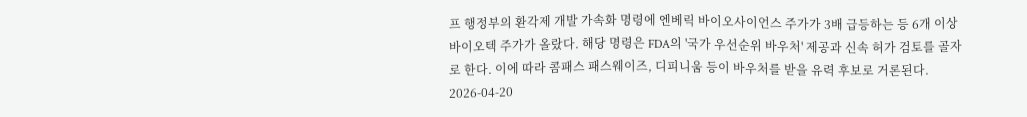프 행정부의 환각제 개발 가속화 명령에 엔베릭 바이오사이언스 주가가 3배 급등하는 등 6개 이상 바이오텍 주가가 올랐다. 해당 명령은 FDA의 '국가 우선순위 바우처' 제공과 신속 허가 검토를 골자로 한다. 이에 따라 콤패스 패스웨이즈, 디피니움 등이 바우처를 받을 유력 후보로 거론된다.
2026-04-20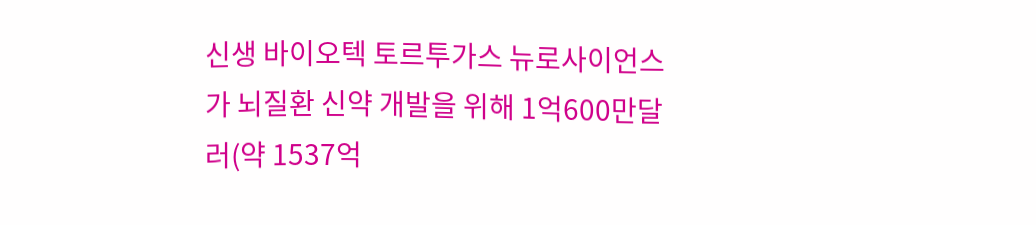신생 바이오텍 토르투가스 뉴로사이언스가 뇌질환 신약 개발을 위해 1억600만달러(약 1537억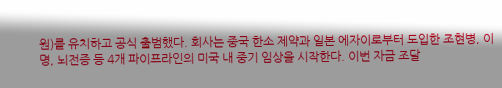원)를 유치하고 공식 출범했다. 회사는 중국 한소 제약과 일본 에자이로부터 도입한 조현병, 이명, 뇌전증 등 4개 파이프라인의 미국 내 중기 임상을 시작한다. 이번 자금 조달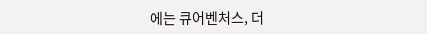에는 큐어벤처스, 더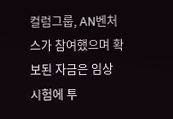컬럼그룹, AN벤처스가 참여했으며 확보된 자금은 임상 시험에 투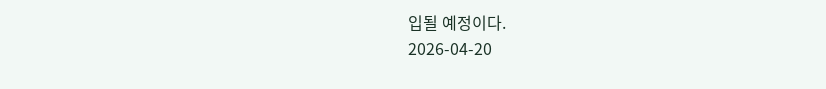입될 예정이다.
2026-04-20